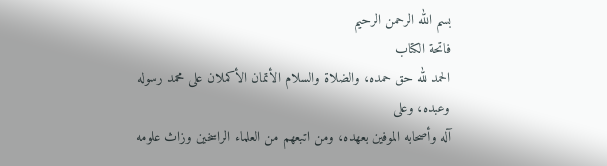بسم الله الرحمن الرحيم
فاتحة الكتاب
الحمد لله حق حمده، والضلاة والسلام الأتمان الأكملان على محمد رسوله وعبده، وعلى
آله وأصحابه الموفين بعهده، ومن اتبعهم من العلماء الراسخين وزاث علومه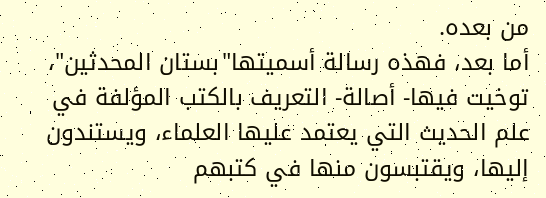من بعده.
أما بعد، فهذه رسالة أسميتها"بستان المحدثين"، توخيت فيها- أصالة- التعريف بالكتب المؤلفة في علم الحديث التي يعتمد عليها العلماء، ويستندون إليها، ويقتبسون منها في كتبهم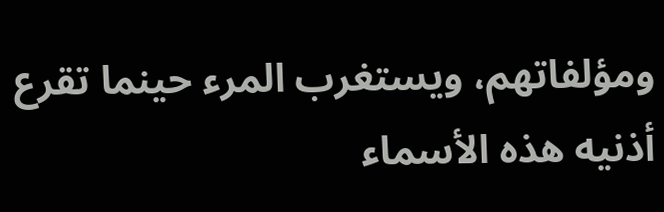ومؤلفاتهم، ويستغرب المرء حينما تقرع أذنيه هذه الأسماء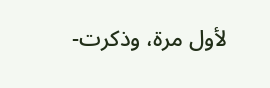لأول مرة، وذكرت-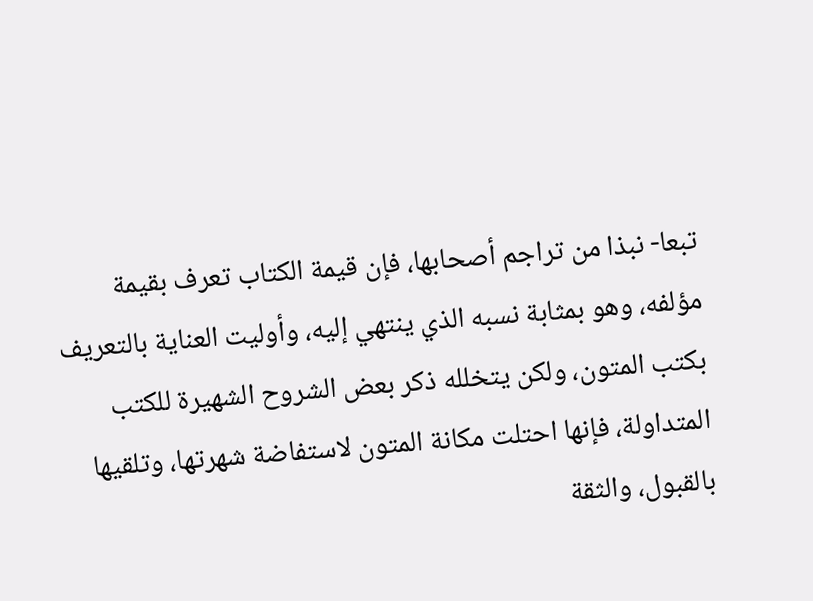تبعا- نبذا من تراجم أصحابها، فإن قيمة الكتاب تعرف بقيمة مؤلفه، وهو بمثابة نسبه الذي ينتهي إليه، وأوليت العناية بالتعريف بكتب المتون، ولكن يتخلله ذكر بعض الشروح الشهيرة للكتب المتداولة، فإنها احتلت مكانة المتون لاستفاضة شهرتها، وتلقيها بالقبول، والثقة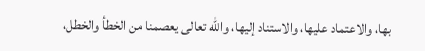بها، والاعتماد عليها، والاستناد إليها، والله تعالى يعصمنا من الخطأ والخطل،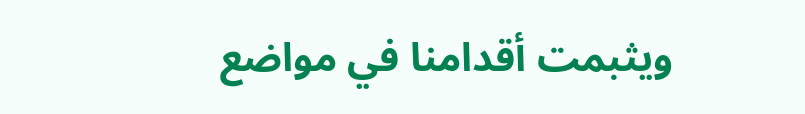ويثبمت أقدامنا في مواضع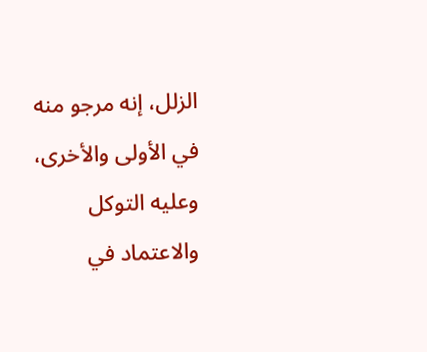الزلل، إنه مرجو منه في الأولى والأخرى، وعليه التوكل والاعتماد في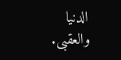الدنيا والعقبى.